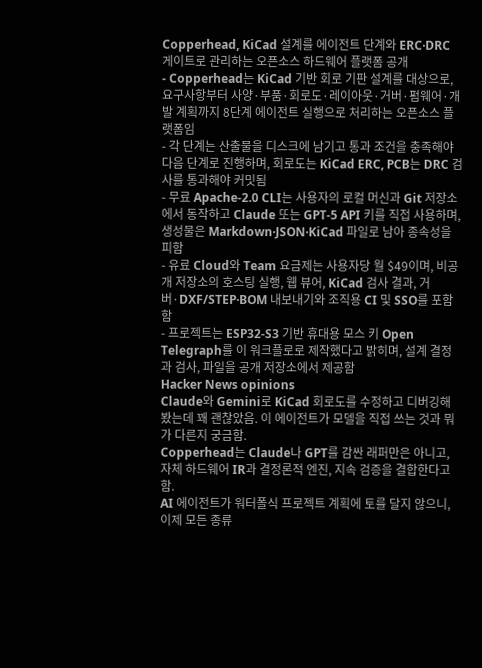Copperhead, KiCad 설계를 에이전트 단계와 ERC·DRC 게이트로 관리하는 오픈소스 하드웨어 플랫폼 공개
- Copperhead는 KiCad 기반 회로 기판 설계를 대상으로, 요구사항부터 사양·부품·회로도·레이아웃·거버·펌웨어·개발 계획까지 8단계 에이전트 실행으로 처리하는 오픈소스 플랫폼임
- 각 단계는 산출물을 디스크에 남기고 통과 조건을 충족해야 다음 단계로 진행하며, 회로도는 KiCad ERC, PCB는 DRC 검사를 통과해야 커밋됨
- 무료 Apache-2.0 CLI는 사용자의 로컬 머신과 Git 저장소에서 동작하고 Claude 또는 GPT-5 API 키를 직접 사용하며, 생성물은 Markdown·JSON·KiCad 파일로 남아 종속성을 피함
- 유료 Cloud와 Team 요금제는 사용자당 월 $49이며, 비공개 저장소의 호스팅 실행, 웹 뷰어, KiCad 검사 결과, 거버·DXF/STEP·BOM 내보내기와 조직용 CI 및 SSO를 포함함
- 프로젝트는 ESP32-S3 기반 휴대용 모스 키 Open Telegraph를 이 워크플로로 제작했다고 밝히며, 설계 결정과 검사, 파일을 공개 저장소에서 제공함
Hacker News opinions
Claude와 Gemini로 KiCad 회로도를 수정하고 디버깅해 봤는데 꽤 괜찮았음. 이 에이전트가 모델을 직접 쓰는 것과 뭐가 다른지 궁금함.
Copperhead는 Claude나 GPT를 감싼 래퍼만은 아니고, 자체 하드웨어 IR과 결정론적 엔진, 지속 검증을 결합한다고 함.
AI 에이전트가 워터폴식 프로젝트 계획에 토를 달지 않으니, 이제 모든 종류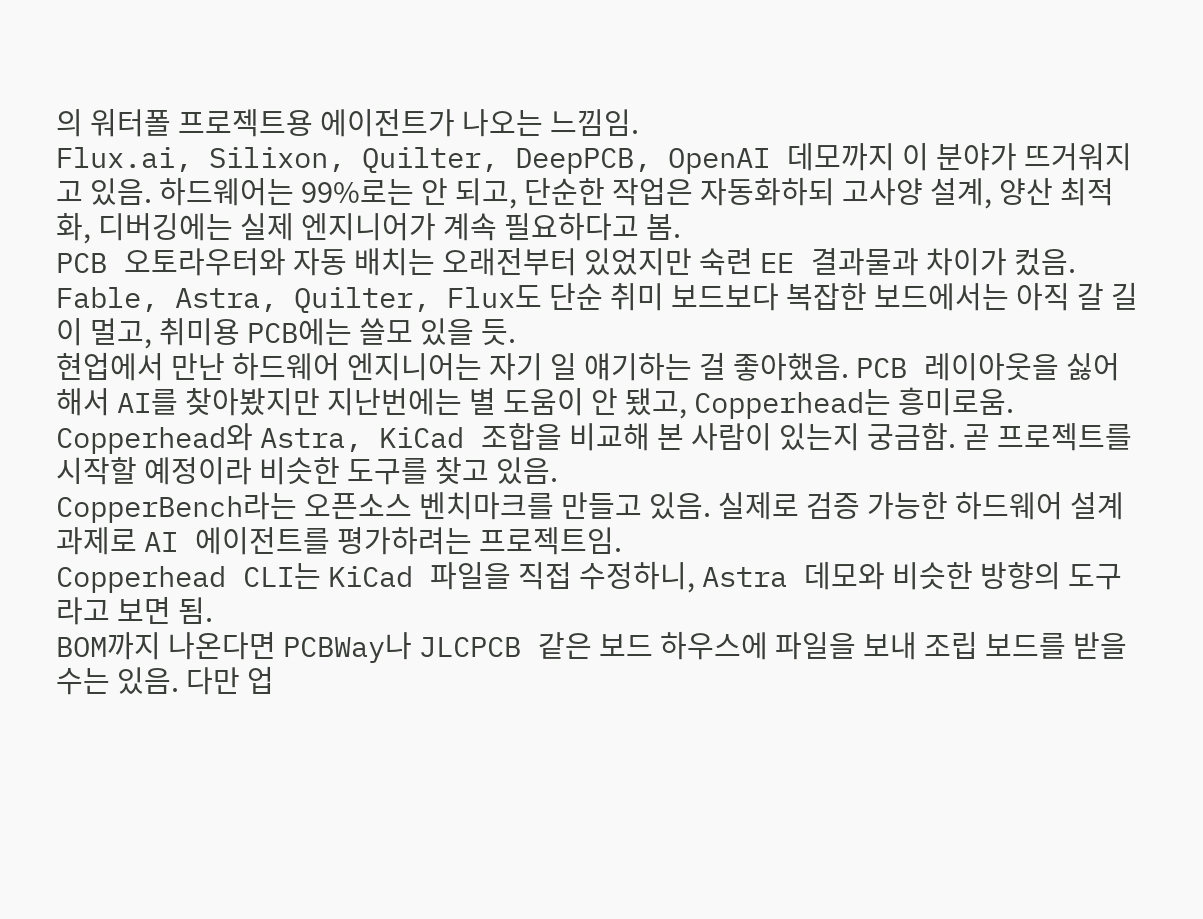의 워터폴 프로젝트용 에이전트가 나오는 느낌임.
Flux.ai, Silixon, Quilter, DeepPCB, OpenAI 데모까지 이 분야가 뜨거워지고 있음. 하드웨어는 99%로는 안 되고, 단순한 작업은 자동화하되 고사양 설계, 양산 최적화, 디버깅에는 실제 엔지니어가 계속 필요하다고 봄.
PCB 오토라우터와 자동 배치는 오래전부터 있었지만 숙련 EE 결과물과 차이가 컸음. Fable, Astra, Quilter, Flux도 단순 취미 보드보다 복잡한 보드에서는 아직 갈 길이 멀고, 취미용 PCB에는 쓸모 있을 듯.
현업에서 만난 하드웨어 엔지니어는 자기 일 얘기하는 걸 좋아했음. PCB 레이아웃을 싫어해서 AI를 찾아봤지만 지난번에는 별 도움이 안 됐고, Copperhead는 흥미로움.
Copperhead와 Astra, KiCad 조합을 비교해 본 사람이 있는지 궁금함. 곧 프로젝트를 시작할 예정이라 비슷한 도구를 찾고 있음.
CopperBench라는 오픈소스 벤치마크를 만들고 있음. 실제로 검증 가능한 하드웨어 설계 과제로 AI 에이전트를 평가하려는 프로젝트임.
Copperhead CLI는 KiCad 파일을 직접 수정하니, Astra 데모와 비슷한 방향의 도구라고 보면 됨.
BOM까지 나온다면 PCBWay나 JLCPCB 같은 보드 하우스에 파일을 보내 조립 보드를 받을 수는 있음. 다만 업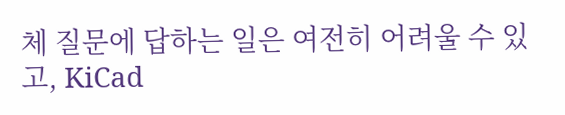체 질문에 답하는 일은 여전히 어려울 수 있고, KiCad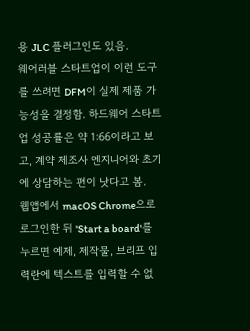용 JLC 플러그인도 있음.
웨어러블 스타트업이 이런 도구를 쓰려면 DFM이 실제 제품 가능성을 결정함. 하드웨어 스타트업 성공률은 약 1:66이라고 보고, 계약 제조사 엔지니어와 초기에 상담하는 편이 낫다고 봄.
웹앱에서 macOS Chrome으로 로그인한 뒤 'Start a board'를 누르면 예제, 제작물, 브리프 입력란에 텍스트를 입력할 수 없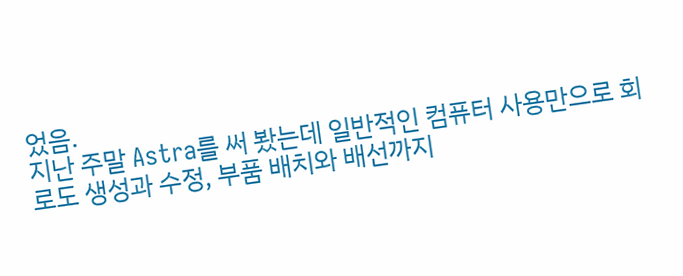었음.
지난 주말 Astra를 써 봤는데 일반적인 컴퓨터 사용만으로 회로도 생성과 수정, 부품 배치와 배선까지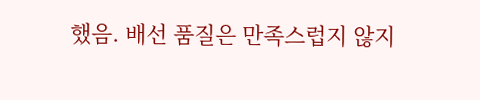했음. 배선 품질은 만족스럽지 않지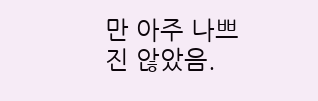만 아주 나쁘진 않았음.